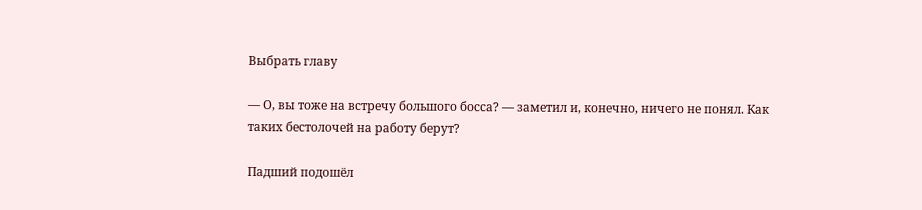Выбрать главу

— О, вы тоже на встречу большого босса? — заметил и, конечно, ничего не понял. Как таких бестолочей на работу берут?

Падший подошёл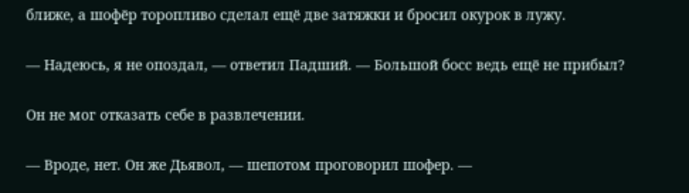ближе, а шофёр торопливо сделал ещё две затяжки и бросил окурок в лужу.

— Надеюсь, я не опоздал, — ответил Падший. — Большой босс ведь ещё не прибыл?

Он не мог отказать себе в развлечении.

— Вроде, нет. Он же Дьявол, — шепотом проговорил шофер. —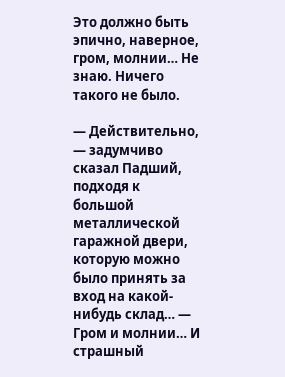Это должно быть эпично, наверное, гром, молнии… Не знаю. Ничего такого не было.

— Действительно, — задумчиво сказал Падший, подходя к большой металлической гаражной двери, которую можно было принять за вход на какой-нибудь склад… — Гром и молнии… И страшный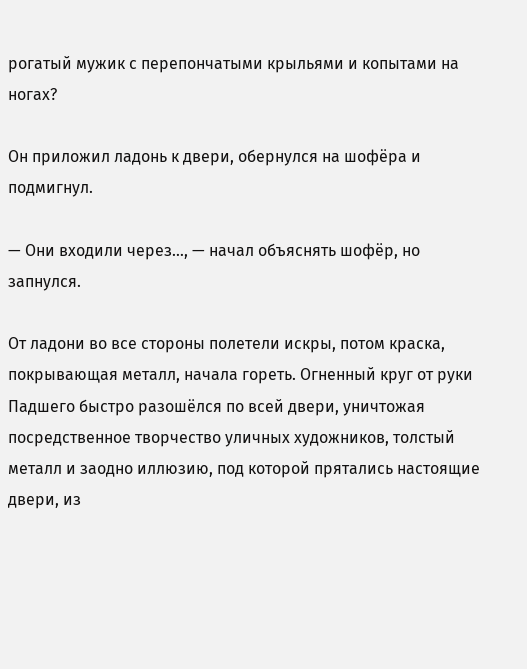рогатый мужик с перепончатыми крыльями и копытами на ногах?

Он приложил ладонь к двери, обернулся на шофёра и подмигнул.

— Они входили через…, — начал объяснять шофёр, но запнулся.

От ладони во все стороны полетели искры, потом краска, покрывающая металл, начала гореть. Огненный круг от руки Падшего быстро разошёлся по всей двери, уничтожая посредственное творчество уличных художников, толстый металл и заодно иллюзию, под которой прятались настоящие двери, из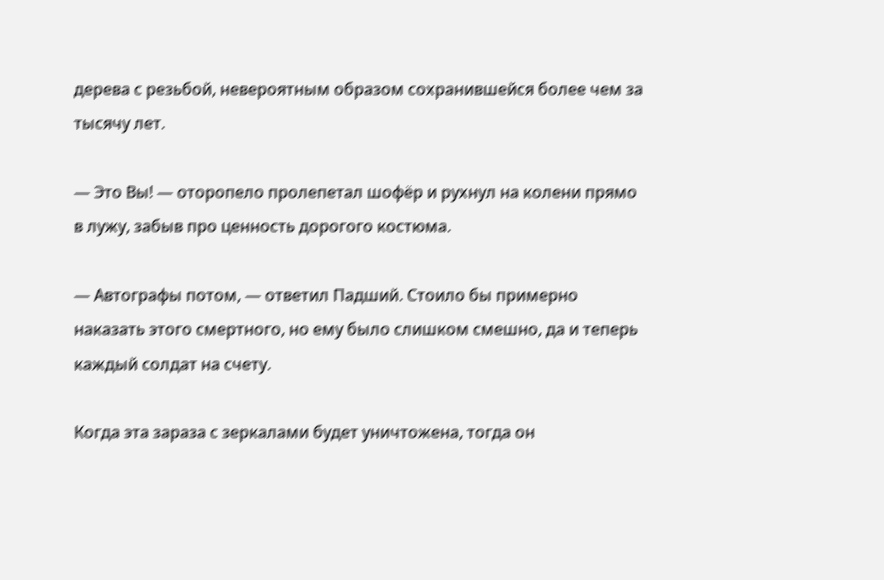дерева с резьбой, невероятным образом сохранившейся более чем за тысячу лет.

— Это Вы! — оторопело пролепетал шофёр и рухнул на колени прямо в лужу, забыв про ценность дорогого костюма.

— Автографы потом, — ответил Падший. Стоило бы примерно наказать этого смертного, но ему было слишком смешно, да и теперь каждый солдат на счету.

Когда эта зараза с зеркалами будет уничтожена, тогда он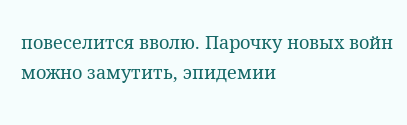повеселится вволю. Парочку новых войн можно замутить, эпидемии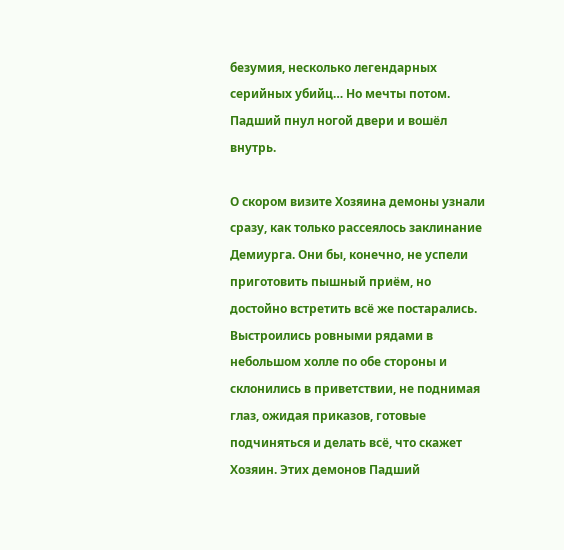безумия, несколько легендарных серийных убийц… Но мечты потом. Падший пнул ногой двери и вошёл внутрь.

О скором визите Хозяина демоны узнали сразу, как только рассеялось заклинание Демиурга. Они бы, конечно, не успели приготовить пышный приём, но достойно встретить всё же постарались. Выстроились ровными рядами в небольшом холле по обе стороны и склонились в приветствии, не поднимая глаз, ожидая приказов, готовые подчиняться и делать всё, что скажет Хозяин. Этих демонов Падший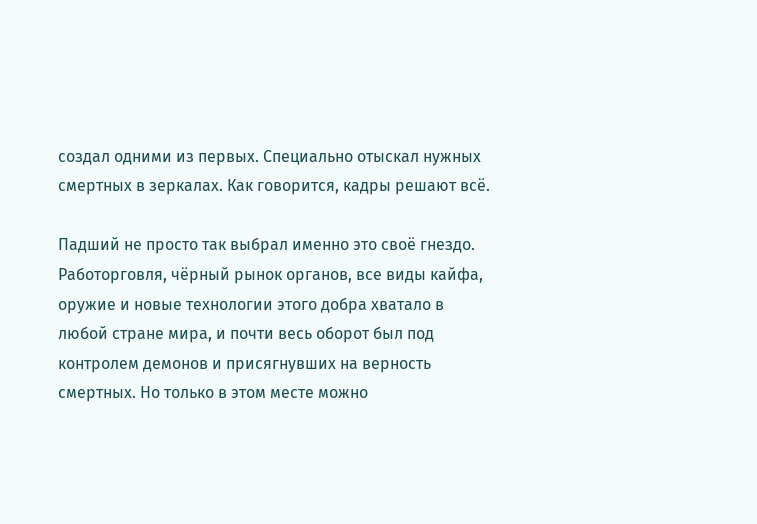создал одними из первых. Специально отыскал нужных смертных в зеркалах. Как говорится, кадры решают всё.

Падший не просто так выбрал именно это своё гнездо. Работорговля, чёрный рынок органов, все виды кайфа, оружие и новые технологии этого добра хватало в любой стране мира, и почти весь оборот был под контролем демонов и присягнувших на верность смертных. Но только в этом месте можно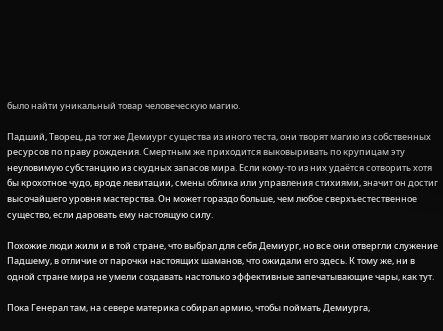было найти уникальный товар человеческую магию.

Падший, Творец, да тот же Демиург существа из иного теста, они творят магию из собственных ресурсов по праву рождения. Смертным же приходится выковыривать по крупицам эту неуловимую субстанцию из скудных запасов мира. Если кому-то из них удаётся сотворить хотя бы крохотное чудо, вроде левитации, смены облика или управления стихиями, значит он достиг высочайшего уровня мастерства. Он может гораздо больше, чем любое сверхъестественное существо, если даровать ему настоящую силу.

Похожие люди жили и в той стране, что выбрал для себя Демиург, но все они отвергли служение Падшему, в отличие от парочки настоящих шаманов, что ожидали его здесь. К тому же, ни в одной стране мира не умели создавать настолько эффективные запечатывающие чары, как тут.

Пока Генерал там, на севере материка собирал армию, чтобы поймать Демиурга,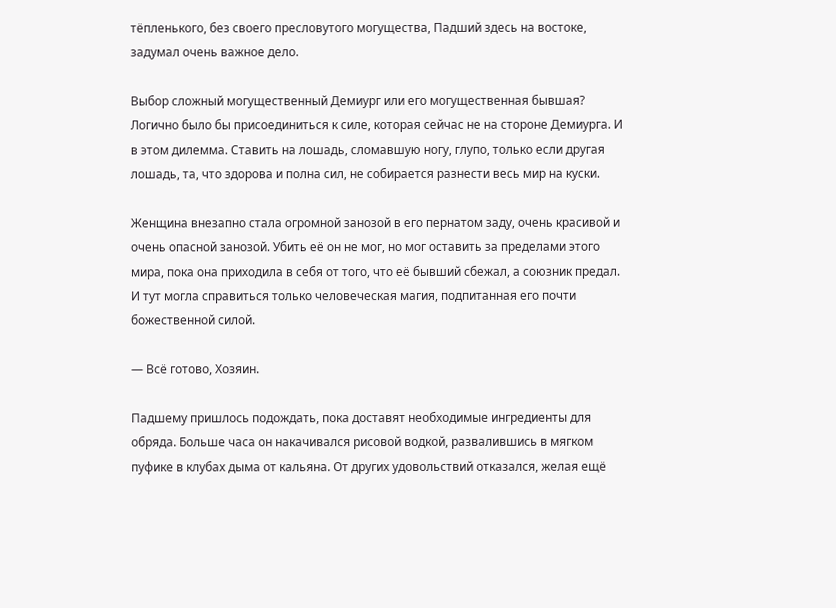тёпленького, без своего пресловутого могущества, Падший здесь на востоке, задумал очень важное дело.

Выбор сложный могущественный Демиург или его могущественная бывшая? Логично было бы присоединиться к силе, которая сейчас не на стороне Демиурга. И в этом дилемма. Ставить на лошадь, сломавшую ногу, глупо, только если другая лошадь, та, что здорова и полна сил, не собирается разнести весь мир на куски.

Женщина внезапно стала огромной занозой в его пернатом заду, очень красивой и очень опасной занозой. Убить её он не мог, но мог оставить за пределами этого мира, пока она приходила в себя от того, что её бывший сбежал, а союзник предал. И тут могла справиться только человеческая магия, подпитанная его почти божественной силой.

— Всё готово, Хозяин.

Падшему пришлось подождать, пока доставят необходимые ингредиенты для обряда. Больше часа он накачивался рисовой водкой, развалившись в мягком пуфике в клубах дыма от кальяна. От других удовольствий отказался, желая ещё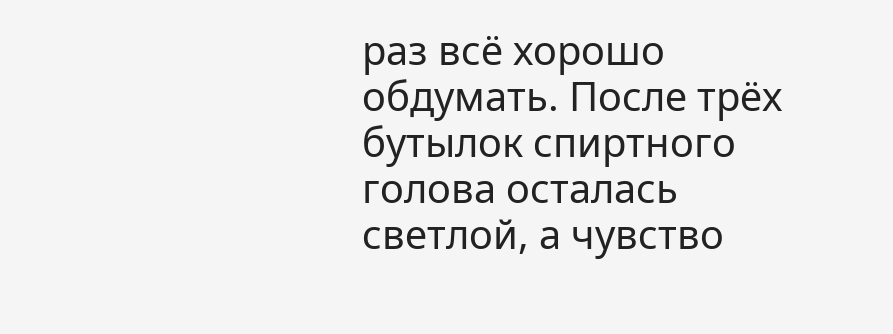раз всё хорошо обдумать. После трёх бутылок спиртного голова осталась светлой, а чувство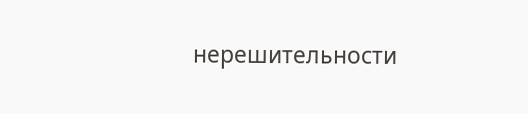нерешительности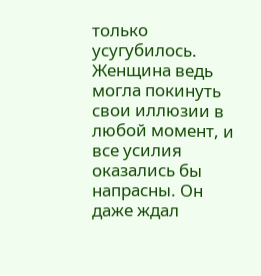только усугубилось. Женщина ведь могла покинуть свои иллюзии в любой момент, и все усилия оказались бы напрасны. Он даже ждал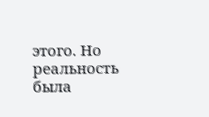этого. Но реальность была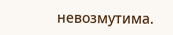невозмутима.